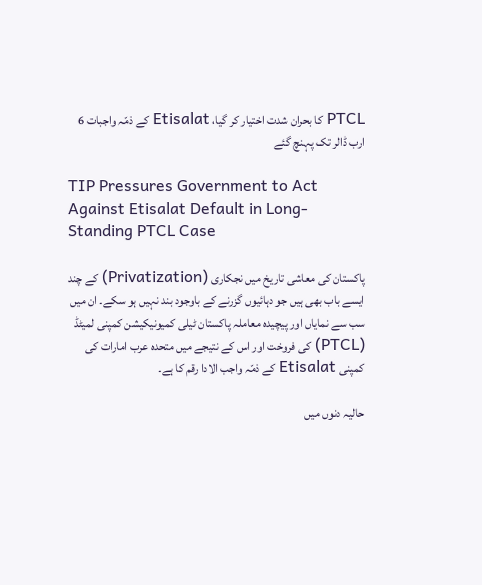PTCL کا بحران شدت اختیار کر گیا، Etisalat کے ذمّہ واجبات 6 ارب ڈالر تک پہنچ گئے

TIP Pressures Government to Act Against Etisalat Default in Long-Standing PTCL Case

پاکستان کی معاشی تاریخ میں نجکاری (Privatization) کے چند ایسے باب بھی ہیں جو دہائیوں گزرنے کے باوجود بند نہیں ہو سکے۔ ان میں سب سے نمایاں اور پیچیدہ معاملہ پاکستان ٹیلی کمیونیکیشن کمپنی لمیٹڈ (PTCL) کی فروخت اور اس کے نتیجے میں متحدہ عرب امارات کی کمپنی Etisalat کے ذمّہ واجب الادا رقم کا ہے۔

حالیہ دنوں میں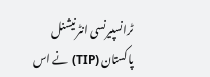ٹرانسپیرنسی انٹرنیشنل پاکستان (TIP) نے اس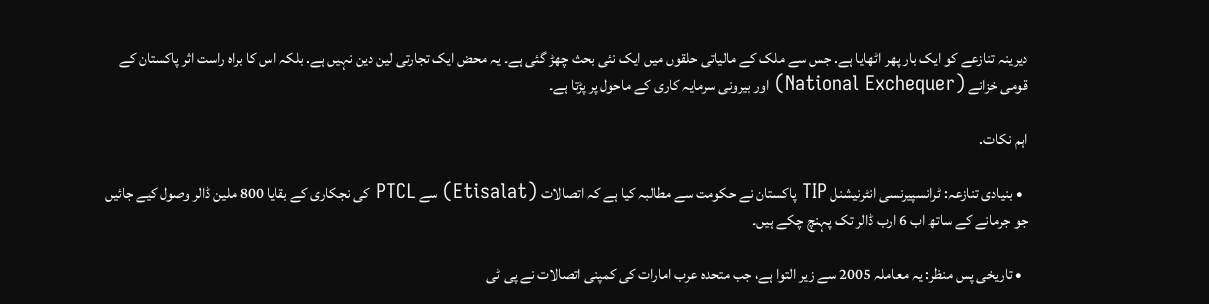دیرینہ تنازعے کو ایک بار پھر اٹھایا ہے. جس سے ملک کے مالیاتی حلقوں میں ایک نئی بحث چھڑ گئی ہے۔ یہ محض ایک تجارتی لین دین نہیں ہے. بلکہ اس کا براہ راست اثر پاکستان کے قومی خزانے (National Exchequer) اور بیرونی سرمایہ کاری کے ماحول پر پڑتا ہے۔

اہم نکات.

  • بنیادی تنازعہ: ٹرانسپیرنسی انٹرنیشنل TIP پاکستان نے حکومت سے مطالبہ کیا ہے کہ اتصالات (Etisalat) سے PTCL کی نجکاری کے بقایا 800 ملین ڈالر وصول کیے جائیں جو جرمانے کے ساتھ اب 6 ارب ڈالر تک پہنچ چکے ہیں۔

  • تاریخی پس منظر: یہ معاملہ 2005 سے زیر التوا ہے، جب متحدہ عرب امارات کی کمپنی اتصالات نے پی ٹی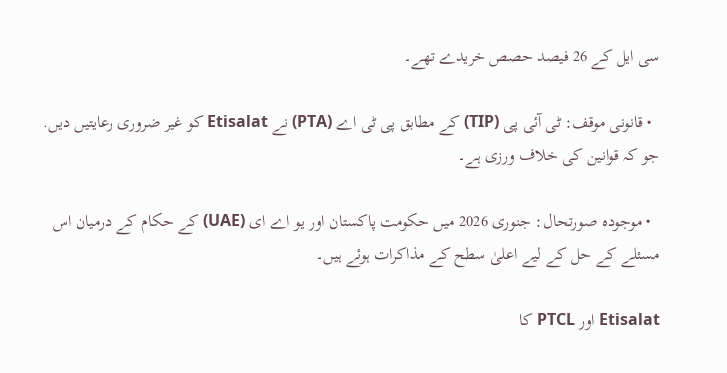سی ایل کے 26 فیصد حصص خریدے تھے۔

  • قانونی موقف: ٹی آئی پی (TIP) کے مطابق پی ٹی اے (PTA) نے Etisalat کو غیر ضروری رعایتیں دیں. جو کہ قوانین کی خلاف ورزی ہے۔

  • موجودہ صورتحال: جنوری 2026 میں حکومت پاکستان اور یو اے ای (UAE) کے حکام کے درمیان اس مسئلے کے حل کے لیے اعلیٰ سطح کے مذاکرات ہوئے ہیں۔

Etisalat اور PTCL کا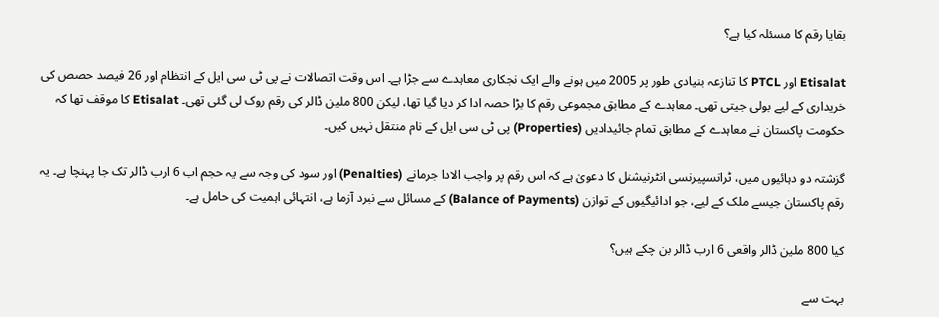بقایا رقم کا مسئلہ کیا ہے؟

Etisalat اور PTCL کا تنازعہ بنیادی طور پر 2005 میں ہونے والے ایک نجکاری معاہدے سے جڑا ہے۔ اس وقت اتصالات نے پی ٹی سی ایل کے انتظام اور 26 فیصد حصص کی خریداری کے لیے بولی جیتی تھی۔ معاہدے کے مطابق مجموعی رقم کا بڑا حصہ ادا کر دیا گیا تھا، لیکن 800 ملین ڈالر کی رقم روک لی گئی تھی۔ Etisalat کا موقف تھا کہ حکومت پاکستان نے معاہدے کے مطابق تمام جائیدادیں (Properties) پی ٹی سی ایل کے نام منتقل نہیں کیں۔

گزشتہ دو دہائیوں میں، ٹرانسپیرنسی انٹرنیشنل کا دعویٰ ہے کہ اس رقم پر واجب الادا جرمانے (Penalties) اور سود کی وجہ سے یہ حجم اب 6 ارب ڈالر تک جا پہنچا ہے۔ یہ رقم پاکستان جیسے ملک کے لیے، جو ادائیگیوں کے توازن (Balance of Payments) کے مسائل سے نبرد آزما ہے، انتہائی اہمیت کی حامل ہے۔

کیا 800 ملین ڈالر واقعی 6 ارب ڈالر بن چکے ہیں؟

بہت سے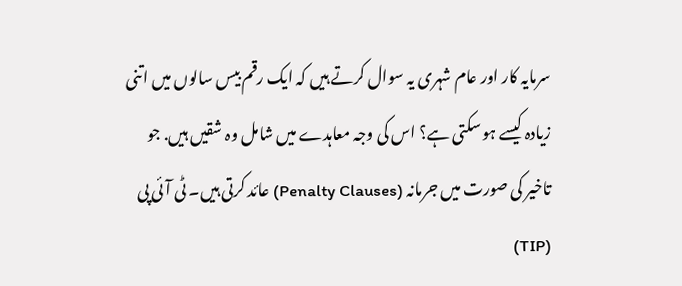سرمایہ کار اور عام شہری یہ سوال کرتے ہیں کہ ایک رقم بیس سالوں میں اتنی زیادہ کیسے ہو سکتی ہے؟ اس کی وجہ معاہدے میں شامل وہ شقیں ہیں. جو تاخیر کی صورت میں جرمانہ (Penalty Clauses) عائد کرتی ہیں۔ ٹی آئی پی (TIP)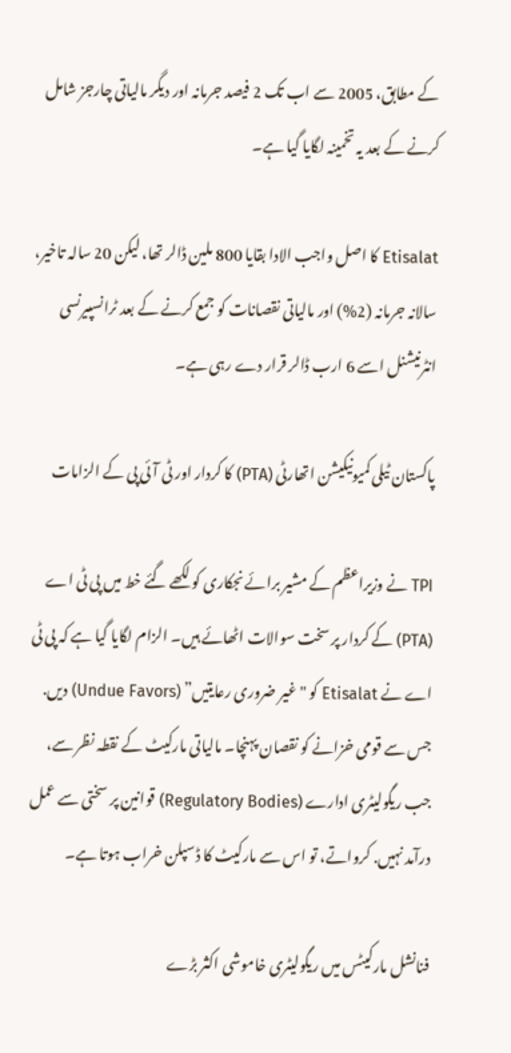کے مطابق، 2005 سے اب تک 2 فیصد جرمانہ اور دیگر مالیاتی چارجز شامل کرنے کے بعد یہ تخمینہ لگایا گیا ہے۔

Etisalat کا اصل واجب الادا بقایا 800 ملین ڈالر تھا، لیکن 20 سالہ تاخیر، سالانہ جرمانہ (2%) اور مالیاتی نقصانات کو جمع کرنے کے بعد ٹرانسپیرنسی انٹرنیشنل اسے 6 ارب ڈالر قرار دے رہی ہے۔

پاکستان ٹیلی کمیونیکیشن اتھارٹی (PTA) کا کردار اور ٹی آئی پی کے الزامات

TPI نے وزیراعظم کے مشیر برائے نجکاری کو لکھے گئے خط میں پی ٹی اے (PTA) کے کردار پر سخت سوالات اٹھائے ہیں۔ الزام لگایا گیا ہے کہ پی ٹی اے نے Etisalat کو "غیر ضروری رعایتیں” (Undue Favors) دیں. جس سے قومی خزانے کو نقصان پہنچا۔ مالیاتی مارکیٹ کے نقطہ نظر سے، جب ریگولیٹری ادارے (Regulatory Bodies) قوانین پر سختی سے عمل درآمد نہیں. کرواتے، تو اس سے مارکیٹ کا ڈسپلن خراب ہوتا ہے۔

فنانشل مارکیٹس میں ریگولیٹری خاموشی اکثر بڑے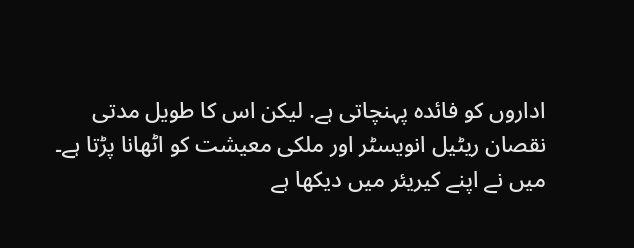اداروں کو فائدہ پہنچاتی ہے. لیکن اس کا طویل مدتی نقصان ریٹیل انویسٹر اور ملکی معیشت کو اٹھانا پڑتا ہے۔ میں نے اپنے کیریئر میں دیکھا ہے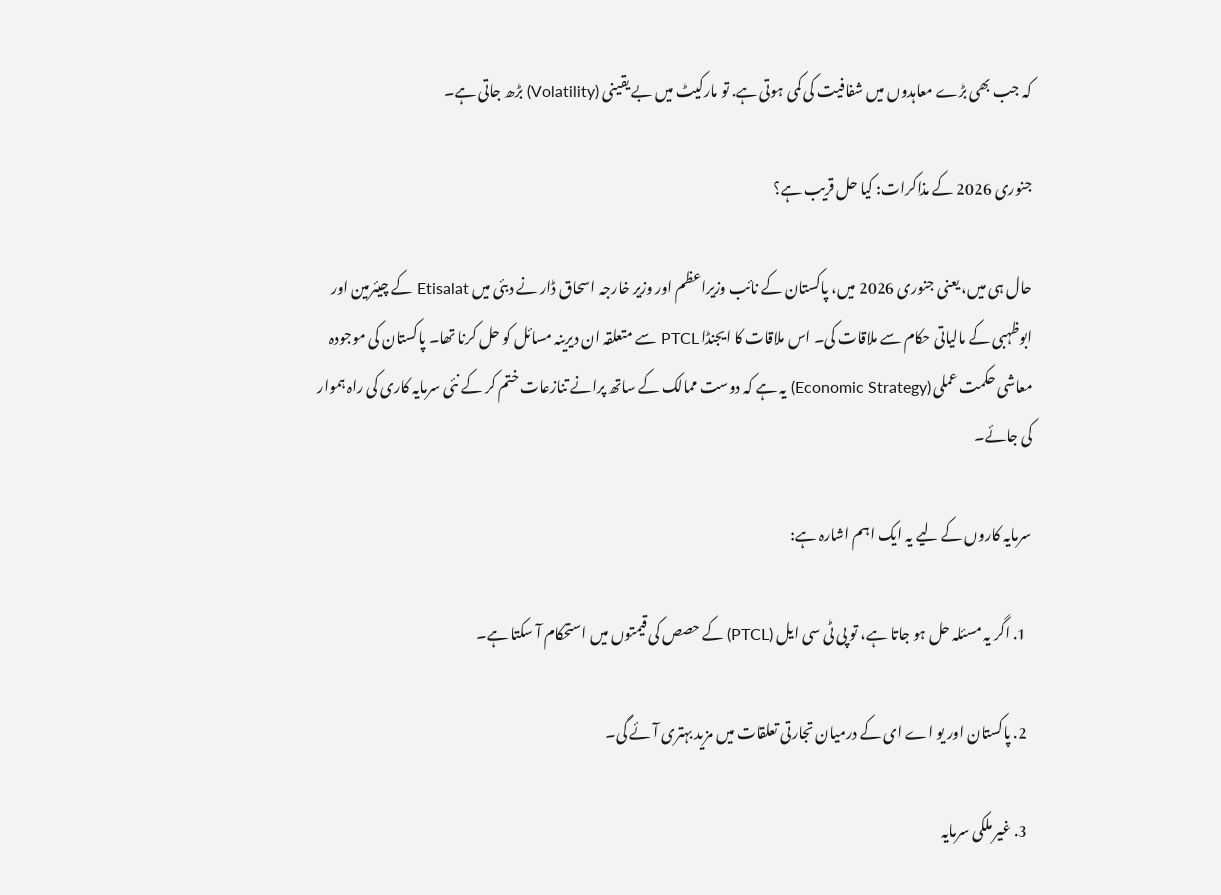کہ جب بھی بڑے معاہدوں میں شفافیت کی کمی ہوتی ہے. تو مارکیٹ میں بے یقینی (Volatility) بڑھ جاتی ہے۔

جنوری 2026 کے مذاکرات: کیا حل قریب ہے؟

حال ہی میں، یعنی جنوری 2026 میں، پاکستان کے نائب وزیراعظم اور وزیر خارجہ اسحاق ڈار نے دبئی میں Etisalat کے چیئرمین اور ابوظہبی کے مالیاتی حکام سے ملاقات کی۔ اس ملاقات کا ایجنڈا PTCL سے متعلقہ ان دیرینہ مسائل کو حل کرنا تھا۔ پاکستان کی موجودہ معاشی حکمت عملی (Economic Strategy) یہ ہے کہ دوست ممالک کے ساتھ پرانے تنازعات ختم کر کے نئی سرمایہ کاری کی راہ ہموار کی جائے۔

سرمایہ کاروں کے لیے یہ ایک اہم اشارہ ہے:

  1. اگر یہ مسئلہ حل ہو جاتا ہے، تو پی ٹی سی ایل (PTCL) کے حصص کی قیمتوں میں استحکام آ سکتا ہے۔

  2. پاکستان اور یو اے ای کے درمیان تجارتی تعلقات میں مزید بہتری آئے گی۔

  3. غیر ملکی سرمایہ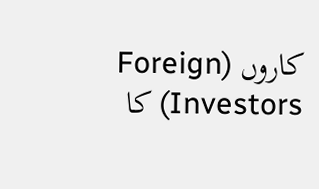کاروں (Foreign Investors) کا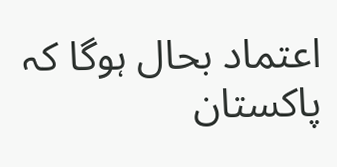اعتماد بحال ہوگا کہ پاکستان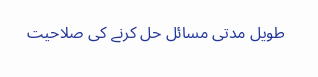طویل مدتی مسائل حل کرنے کی صلاحیت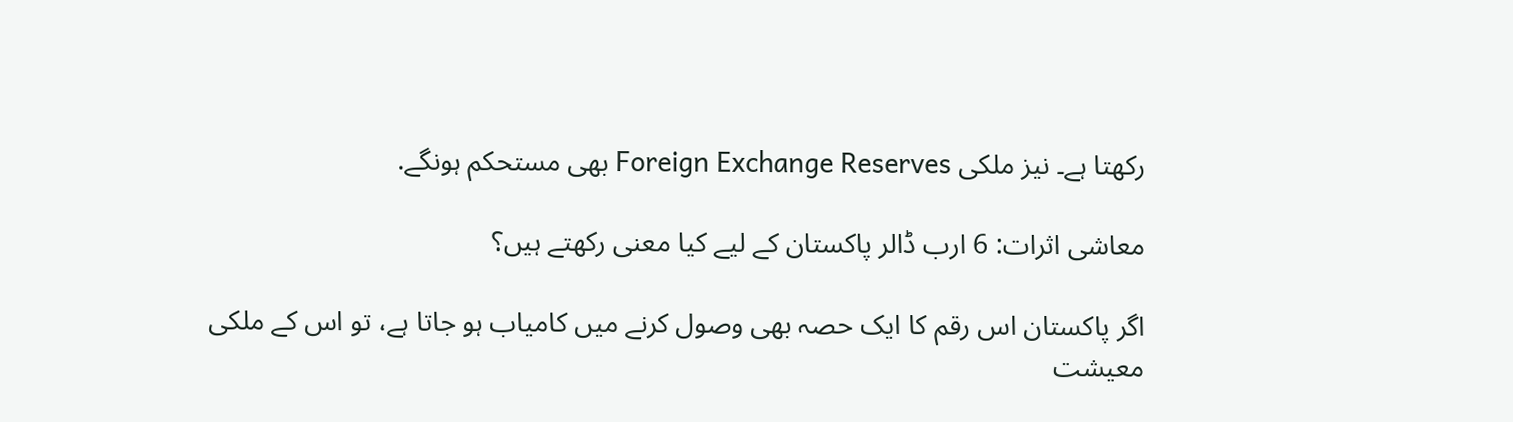رکھتا ہے۔ نیز ملکی Foreign Exchange Reserves بھی مستحکم ہونگے.

معاشی اثرات: 6 ارب ڈالر پاکستان کے لیے کیا معنی رکھتے ہیں؟

اگر پاکستان اس رقم کا ایک حصہ بھی وصول کرنے میں کامیاب ہو جاتا ہے، تو اس کے ملکی معیشت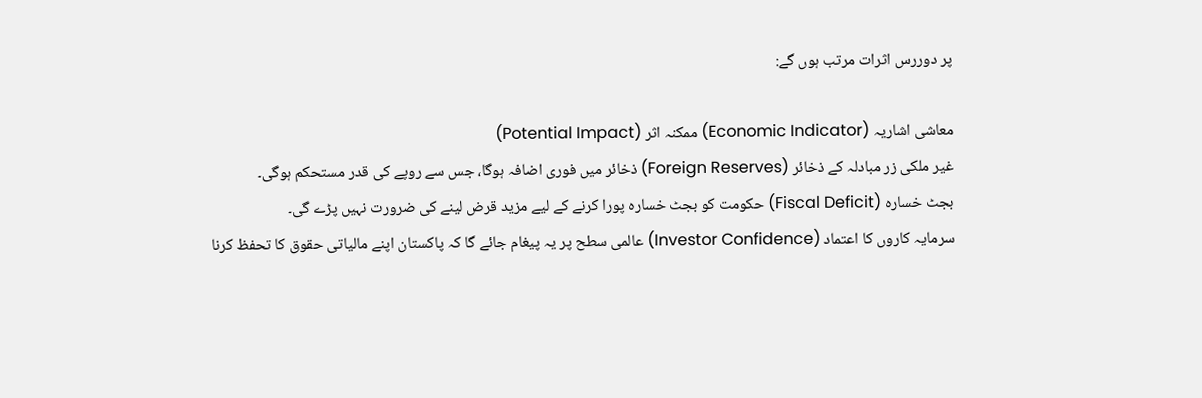پر دوررس اثرات مرتب ہوں گے:

معاشی اشاریہ (Economic Indicator) ممکنہ اثر (Potential Impact)
غیر ملکی زر مبادلہ کے ذخائر (Foreign Reserves) ذخائر میں فوری اضافہ ہوگا، جس سے روپے کی قدر مستحکم ہوگی۔
بجٹ خسارہ (Fiscal Deficit) حکومت کو بجٹ خسارہ پورا کرنے کے لیے مزید قرض لینے کی ضرورت نہیں پڑے گی۔
سرمایہ کاروں کا اعتماد (Investor Confidence) عالمی سطح پر یہ پیغام جائے گا کہ پاکستان اپنے مالیاتی حقوق کا تحفظ کرنا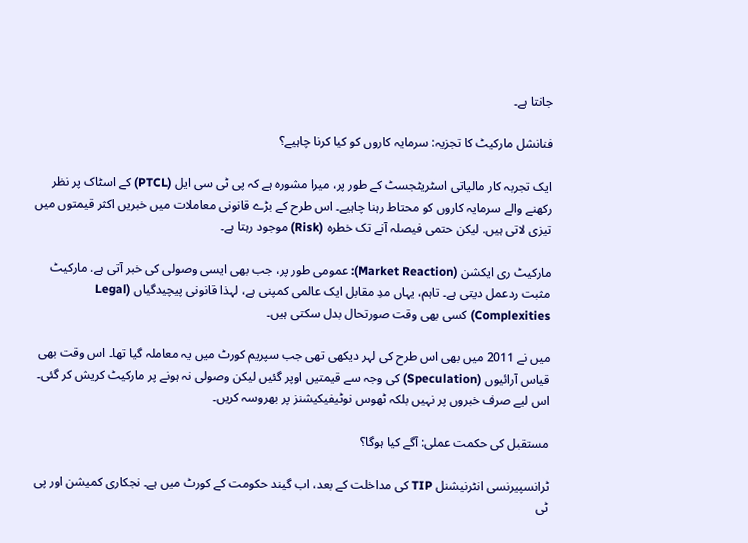جانتا ہے۔

فنانشل مارکیٹ کا تجزیہ: سرمایہ کاروں کو کیا کرنا چاہیے؟

ایک تجربہ کار مالیاتی اسٹریٹجسٹ کے طور پر، میرا مشورہ ہے کہ پی ٹی سی ایل (PTCL) کے اسٹاک پر نظر رکھنے والے سرمایہ کاروں کو محتاط رہنا چاہیے۔ اس طرح کے بڑے قانونی معاملات میں خبریں اکثر قیمتوں میں تیزی لاتی ہیں. لیکن حتمی فیصلہ آنے تک خطرہ (Risk) موجود رہتا ہے۔

مارکیٹ ری ایکشن (Market Reaction): عمومی طور پر، جب بھی ایسی وصولی کی خبر آتی ہے. مارکیٹ مثبت ردعمل دیتی ہے۔ تاہم، یہاں مدِ مقابل ایک عالمی کمپنی ہے، لہذا قانونی پیچیدگیاں (Legal Complexities) کسی بھی وقت صورتحال بدل سکتی ہیں۔

میں نے 2011 میں بھی اس طرح کی لہر دیکھی تھی جب سپریم کورٹ میں یہ معاملہ گیا تھا۔ اس وقت بھی قیاس آرائیوں (Speculation) کی وجہ سے قیمتیں اوپر گئیں لیکن وصولی نہ ہونے پر مارکیٹ کریش کر گئی۔ اس لیے صرف خبروں پر نہیں بلکہ ٹھوس نوٹیفیکیشنز پر بھروسہ کریں۔

مستقبل کی حکمت عملی: آگے کیا ہوگا؟

ٹرانسپیرنسی انٹرنیشنل TIP کی مداخلت کے بعد، اب گیند حکومت کے کورٹ میں ہے۔ نجکاری کمیشن اور پی ٹی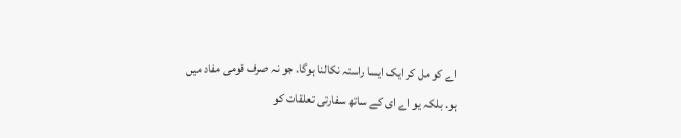اے کو مل کر ایک ایسا راستہ نکالنا ہوگا. جو نہ صرف قومی مفاد میں ہو. بلکہ یو اے ای کے ساتھ سفارتی تعلقات کو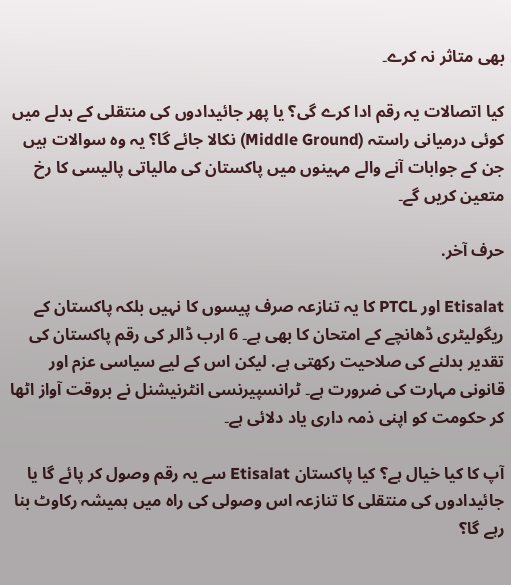بھی متاثر نہ کرے۔

کیا اتصالات یہ رقم ادا کرے گی؟ یا پھر جائیدادوں کی منتقلی کے بدلے میں کوئی درمیانی راستہ (Middle Ground) نکالا جائے گا؟ یہ وہ سوالات ہیں جن کے جوابات آنے والے مہینوں میں پاکستان کی مالیاتی پالیسی کا رخ متعین کریں گے۔

حرف آخر.

Etisalat اور PTCL کا یہ تنازعہ صرف پیسوں کا نہیں بلکہ پاکستان کے ریگولیٹری ڈھانچے کے امتحان کا بھی ہے۔ 6 ارب ڈالر کی رقم پاکستان کی تقدیر بدلنے کی صلاحیت رکھتی ہے. لیکن اس کے لیے سیاسی عزم اور قانونی مہارت کی ضرورت ہے۔ ٹرانسپیرنسی انٹرنیشنل نے بروقت آواز اٹھا کر حکومت کو اپنی ذمہ داری یاد دلائی ہے۔

آپ کا کیا خیال ہے؟ کیا پاکستان Etisalat سے یہ رقم وصول کر پائے گا یا جائیدادوں کی منتقلی کا تنازعہ اس وصولی کی راہ میں ہمیشہ رکاوٹ بنا رہے گا؟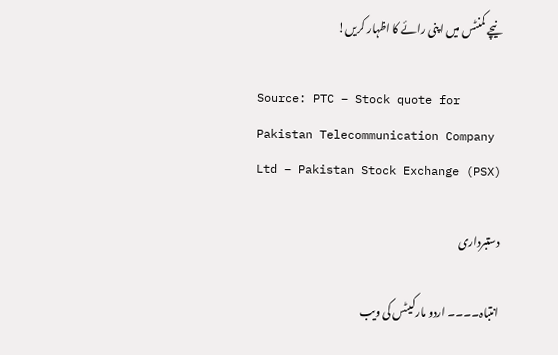نیچے کمنٹس میں اپنی رائے کا اظہار کریں!

Source: PTC – Stock quote for Pakistan Telecommunication Company Ltd – Pakistan Stock Exchange (PSX)

دستبرداری

انتباہ۔۔۔۔ اردو مارکیٹس کی ویب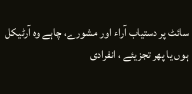سائٹ پر دستیاب آراء اور مشورے، چاہے وہ آرٹیکل ہوں یا پھر تجزیئے ، انفرادی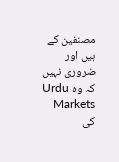مصنفین کے ہیں اور ضروری نہیں کہ وہ Urdu Markets کی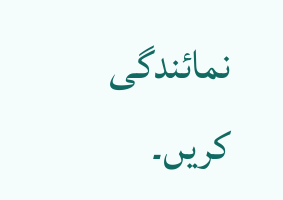نمائندگی کریں۔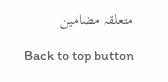متعلقہ مضامین

Back to top button